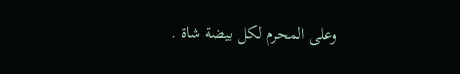وعلى المحرم لكل بيضة شاة .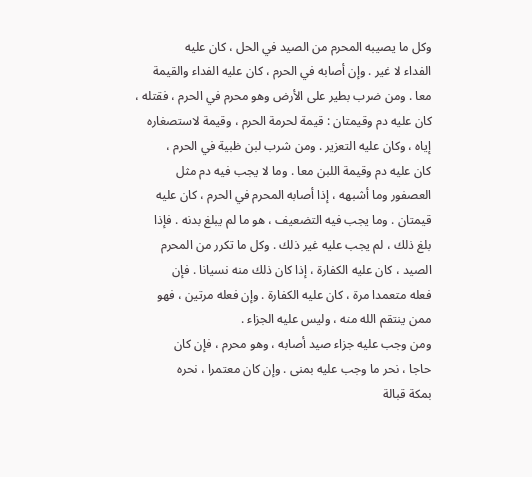وكل ما يصيبه المحرم من الصيد في الحل ، كان عليه
الفداء لا غير . وإن أصابه في الحرم ، كان عليه الفداء والقيمة
معا . ومن ضرب بطير على الأرض وهو محرم في الحرم ، فقتله ،
كان عليه دم وقيمتان : قيمة لحرمة الحرم ، وقيمة لاستصغاره
إياه ، وكان عليه التعزير . ومن شرب لبن ظبية في الحرم ،
كان عليه دم وقيمة اللبن معا . وما لا يجب فيه دم مثل
العصفور وما أشبهه ، إذا أصابه المحرم في الحرم ، كان عليه
قيمتان . وما يجب فيه التضعيف ، هو ما لم يبلغ بدنه . فإذا
بلغ ذلك ، لم يجب عليه غير ذلك . وكل ما تكرر من المحرم
الصيد ، كان عليه الكفارة ، إذا كان ذلك منه نسيانا . فإن
فعله متعمدا مرة ، كان عليه الكفارة . وإن فعله مرتين ، فهو
ممن ينتقم الله منه ، وليس عليه الجزاء .
ومن وجب عليه جزاء صيد أصابه ، وهو محرم ، فإن كان
حاجا ، نحر ما وجب عليه بمنى . وإن كان معتمرا ، نحره
بمكة قبالة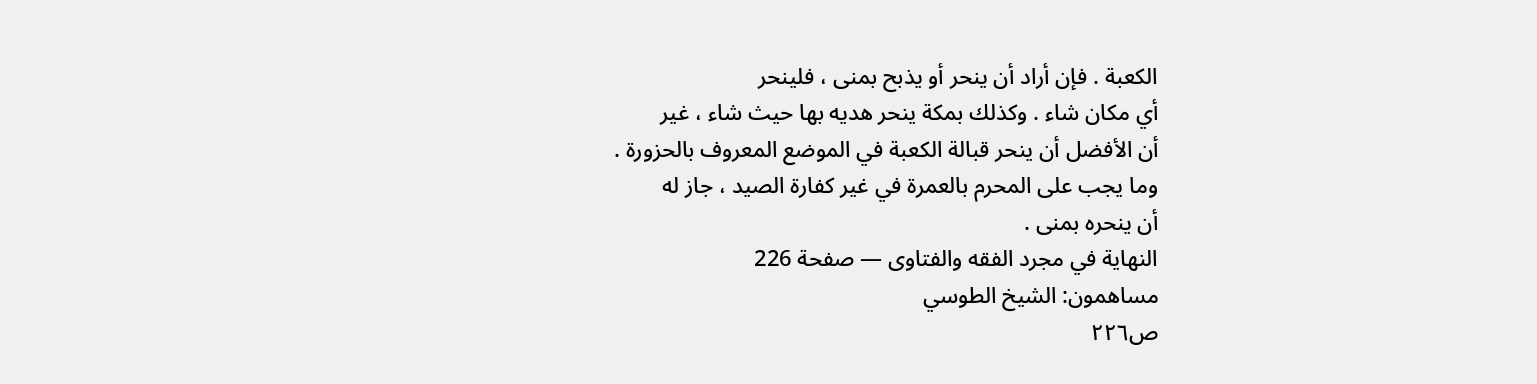الكعبة . فإن أراد أن ينحر أو يذبح بمنى ، فلينحر
أي مكان شاء . وكذلك بمكة ينحر هديه بها حيث شاء ، غير
أن الأفضل أن ينحر قبالة الكعبة في الموضع المعروف بالحزورة .
وما يجب على المحرم بالعمرة في غير كفارة الصيد ، جاز له
أن ينحره بمنى .
النهاية في مجرد الفقه والفتاوى — صفحة 226
مساهمون: الشيخ الطوسي
ص٢٢٦